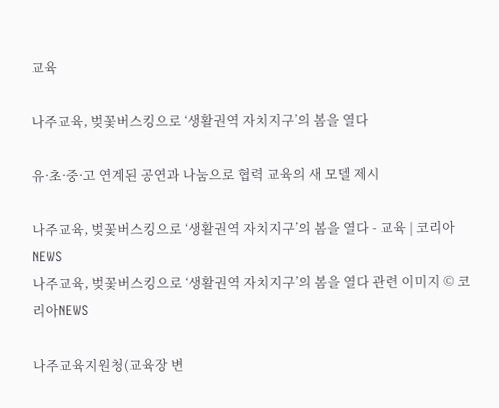교육

나주교육, 벚꽃버스킹으로 ‘생활권역 자치지구’의 봄을 열다

유·초·중·고 연계된 공연과 나눔으로 협력 교육의 새 모델 제시

나주교육, 벚꽃버스킹으로 ‘생활권역 자치지구’의 봄을 열다 - 교육 | 코리아NEWS
나주교육, 벚꽃버스킹으로 ‘생활권역 자치지구’의 봄을 열다 관련 이미지 © 코리아NEWS

나주교육지원청(교육장 변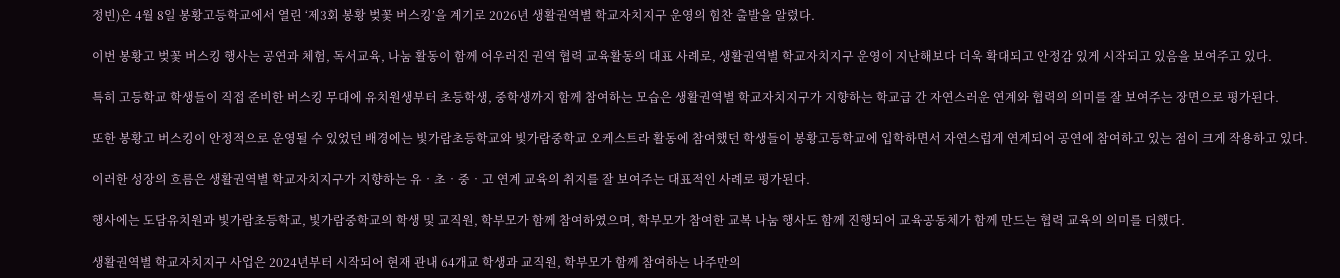정빈)은 4월 8일 봉황고등학교에서 열린 ‘제3회 봉황 벚꽃 버스킹’을 계기로 2026년 생활권역별 학교자치지구 운영의 힘찬 출발을 알렸다.

이번 봉황고 벚꽃 버스킹 행사는 공연과 체험, 독서교육, 나눔 활동이 함께 어우러진 권역 협력 교육활동의 대표 사례로, 생활권역별 학교자치지구 운영이 지난해보다 더욱 확대되고 안정감 있게 시작되고 있음을 보여주고 있다.

특히 고등학교 학생들이 직접 준비한 버스킹 무대에 유치원생부터 초등학생, 중학생까지 함께 참여하는 모습은 생활권역별 학교자치지구가 지향하는 학교급 간 자연스러운 연계와 협력의 의미를 잘 보여주는 장면으로 평가된다.

또한 봉황고 버스킹이 안정적으로 운영될 수 있었던 배경에는 빛가람초등학교와 빛가람중학교 오케스트라 활동에 참여했던 학생들이 봉황고등학교에 입학하면서 자연스럽게 연계되어 공연에 참여하고 있는 점이 크게 작용하고 있다.

이러한 성장의 흐름은 생활권역별 학교자치지구가 지향하는 유‧초‧중‧고 연계 교육의 취지를 잘 보여주는 대표적인 사례로 평가된다.

행사에는 도담유치원과 빛가람초등학교, 빛가람중학교의 학생 및 교직원, 학부모가 함께 참여하였으며, 학부모가 참여한 교복 나눔 행사도 함께 진행되어 교육공동체가 함께 만드는 협력 교육의 의미를 더했다.

생활권역별 학교자치지구 사업은 2024년부터 시작되어 현재 관내 64개교 학생과 교직원, 학부모가 함께 참여하는 나주만의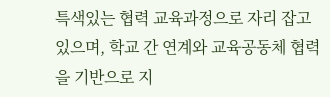특색있는 협력 교육과정으로 자리 잡고 있으며, 학교 간 연계와 교육공동체 협력을 기반으로 지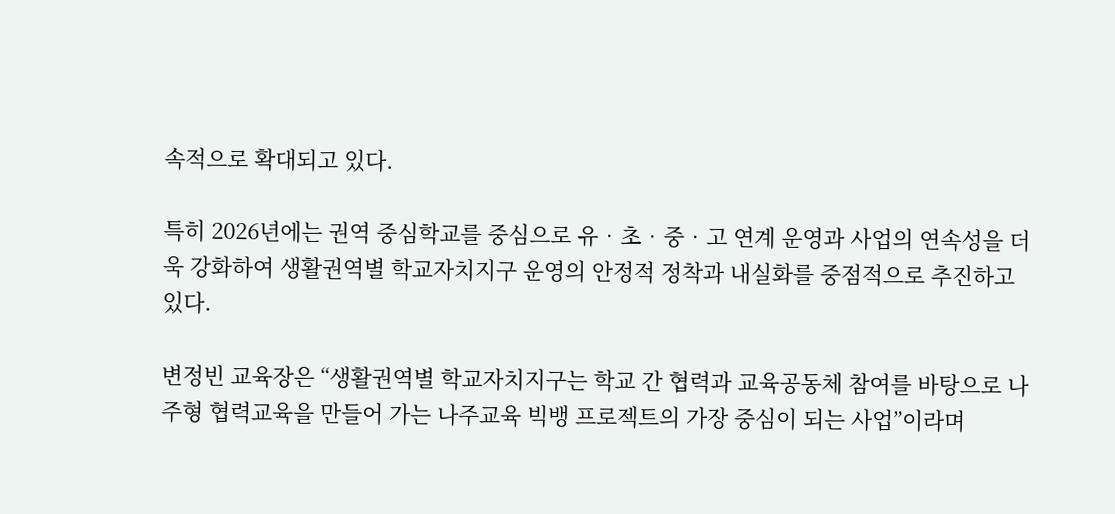속적으로 확대되고 있다.

특히 2026년에는 권역 중심학교를 중심으로 유‧초‧중‧고 연계 운영과 사업의 연속성을 더욱 강화하여 생활권역별 학교자치지구 운영의 안정적 정착과 내실화를 중점적으로 추진하고 있다.

변정빈 교육장은 “생활권역별 학교자치지구는 학교 간 협력과 교육공동체 참여를 바탕으로 나주형 협력교육을 만들어 가는 나주교육 빅뱅 프로젝트의 가장 중심이 되는 사업”이라며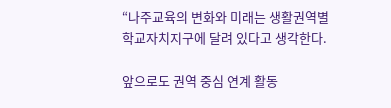“나주교육의 변화와 미래는 생활권역별 학교자치지구에 달려 있다고 생각한다.

앞으로도 권역 중심 연계 활동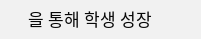을 통해 학생 성장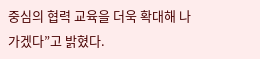중심의 협력 교육을 더욱 확대해 나가겠다”고 밝혔다.